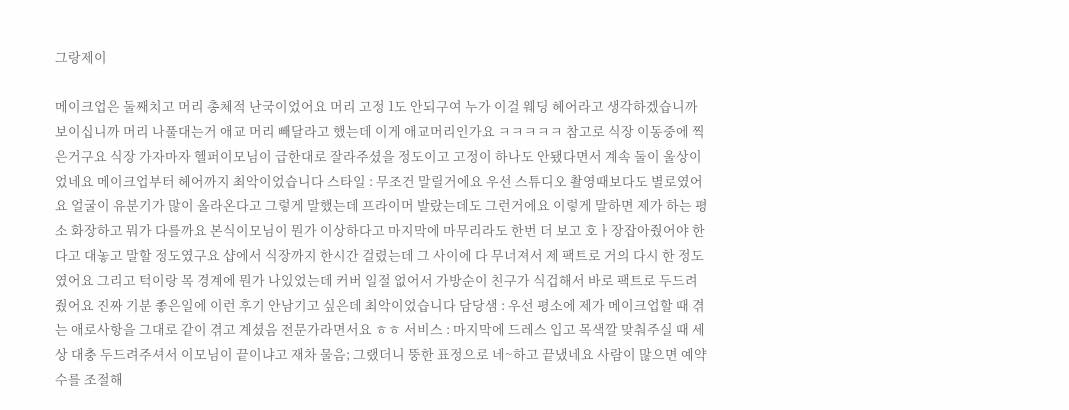그랑제이

메이크업은 둘째치고 머리 총체적 난국이었어요 머리 고정 1도 안되구여 누가 이걸 웨딩 헤어라고 생각하겠습니까 보이십니까 머리 나풀대는거 애교 머리 빼달라고 했는데 이게 애교머리인가요 ㅋㅋㅋㅋㅋ 참고로 식장 이동중에 찍은거구요 식장 가자마자 헬퍼이모님이 급한대로 잘라주셨을 정도이고 고정이 하나도 안됐다면서 계속 둘이 울상이었네요 메이크업부터 헤어까지 최악이었습니다 스타일 : 무조건 말릴거에요 우선 스튜디오 촬영때보다도 별로였어요 얼굴이 유분기가 많이 올라온다고 그렇게 말했는데 프라이머 발랐는데도 그런거에요 이렇게 말하면 제가 하는 평소 화장하고 뭐가 다를까요 본식이모님이 뭔가 이상하다고 마지막에 마무리라도 한번 더 보고 호ㅏ장잡아줬어야 한다고 대놓고 말할 정도였구요 샵에서 식장까지 한시간 걸렸는데 그 사이에 다 무너져서 제 팩트로 거의 다시 한 정도였어요 그리고 턱이랑 목 경계에 뭔가 나있었는데 커버 일절 없어서 가방순이 친구가 식겁해서 바로 팩트로 두드려줬어요 진짜 기분 좋은일에 이런 후기 안남기고 싶은데 최악이었습니다 담당샘 : 우선 평소에 제가 메이크업할 때 겪는 애로사항을 그대로 같이 겪고 계셨음 전문가라면서요 ㅎㅎ 서비스 : 마지막에 드레스 입고 목색깔 맞춰주실 때 세상 대충 두드려주셔서 이모님이 끝이냐고 재차 물음; 그랬더니 뚱한 표정으로 네~하고 끝냈네요 사람이 많으면 예약수를 조절해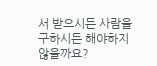서 받으시든 사람을 구하시든 해야하지 않을까요?